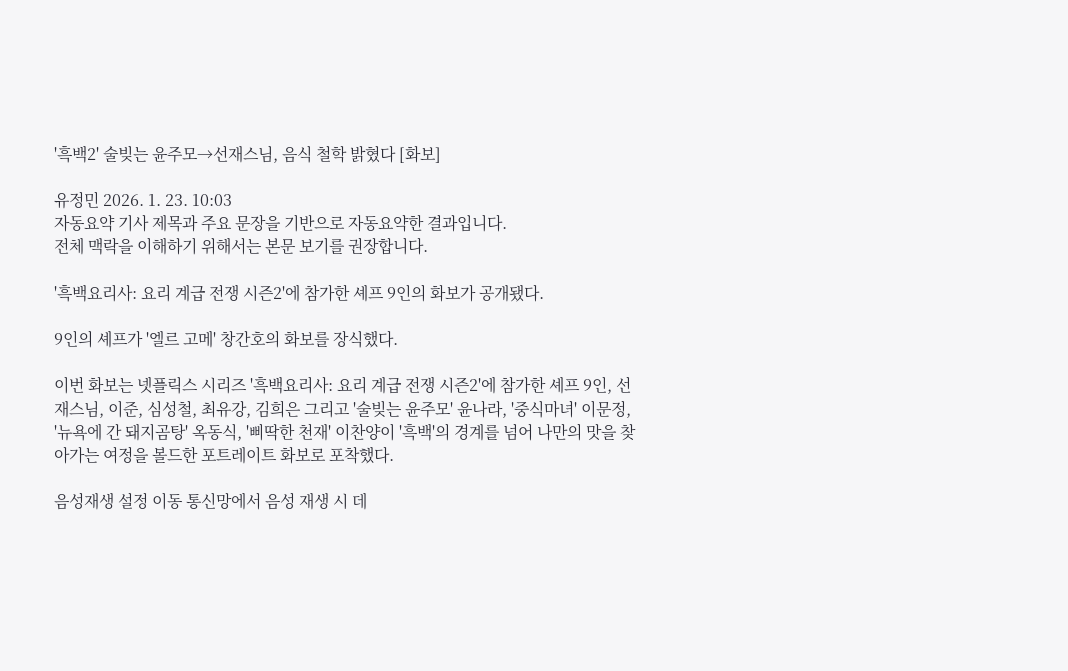'흑백2' 술빚는 윤주모→선재스님, 음식 철학 밝혔다 [화보]

유정민 2026. 1. 23. 10:03
자동요약 기사 제목과 주요 문장을 기반으로 자동요약한 결과입니다.
전체 맥락을 이해하기 위해서는 본문 보기를 권장합니다.

'흑백요리사: 요리 계급 전쟁 시즌2'에 참가한 셰프 9인의 화보가 공개됐다.

9인의 셰프가 '엘르 고메' 창간호의 화보를 장식했다.

이번 화보는 넷플릭스 시리즈 '흑백요리사: 요리 계급 전쟁 시즌2'에 참가한 셰프 9인, 선재스님, 이준, 심성철, 최유강, 김희은 그리고 '술빚는 윤주모' 윤나라, '중식마녀' 이문정, '뉴욕에 간 돼지곰탕' 옥동식, '삐딱한 천재' 이찬양이 '흑백'의 경계를 넘어 나만의 맛을 찾아가는 여정을 볼드한 포트레이트 화보로 포착했다.

음성재생 설정 이동 통신망에서 음성 재생 시 데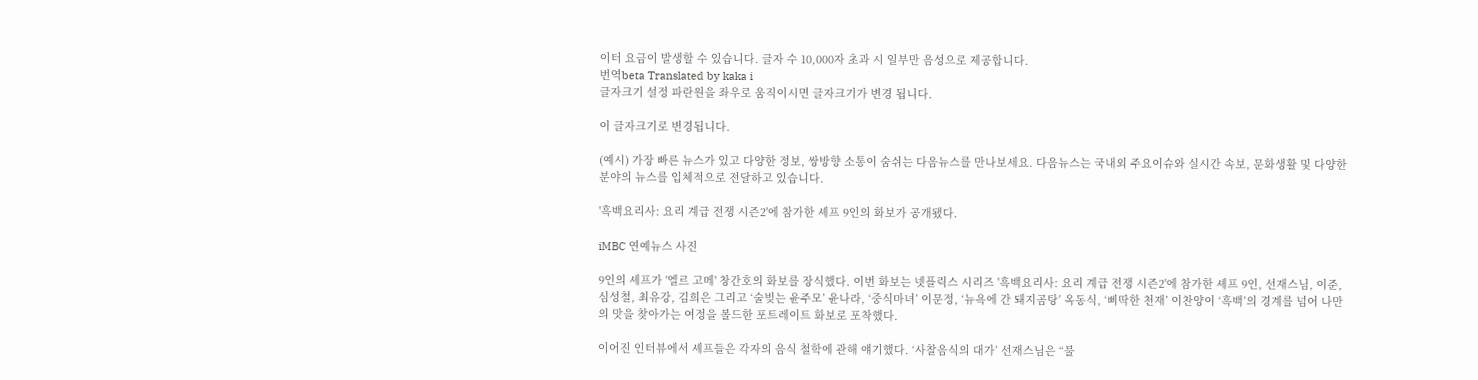이터 요금이 발생할 수 있습니다. 글자 수 10,000자 초과 시 일부만 음성으로 제공합니다.
번역beta Translated by kaka i
글자크기 설정 파란원을 좌우로 움직이시면 글자크기가 변경 됩니다.

이 글자크기로 변경됩니다.

(예시) 가장 빠른 뉴스가 있고 다양한 정보, 쌍방향 소통이 숨쉬는 다음뉴스를 만나보세요. 다음뉴스는 국내외 주요이슈와 실시간 속보, 문화생활 및 다양한 분야의 뉴스를 입체적으로 전달하고 있습니다.

'흑백요리사: 요리 계급 전쟁 시즌2'에 참가한 셰프 9인의 화보가 공개됐다.

iMBC 연예뉴스 사진

9인의 셰프가 '엘르 고메' 창간호의 화보를 장식했다. 이번 화보는 넷플릭스 시리즈 '흑백요리사: 요리 계급 전쟁 시즌2'에 참가한 셰프 9인, 선재스님, 이준, 심성철, 최유강, 김희은 그리고 ‘술빚는 윤주모’ 윤나라, ‘중식마녀’ 이문정, ‘뉴욕에 간 돼지곰탕’ 옥동식, ‘삐딱한 천재’ 이찬양이 ‘흑백’의 경계를 넘어 나만의 맛을 찾아가는 여정을 볼드한 포트레이트 화보로 포착했다.

이어진 인터뷰에서 셰프들은 각자의 음식 철학에 관해 얘기했다. ‘사찰음식의 대가’ 선재스님은 “불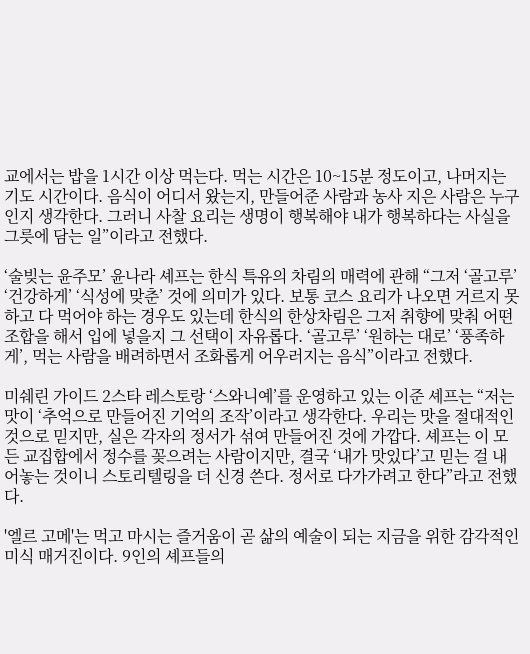교에서는 밥을 1시간 이상 먹는다. 먹는 시간은 10~15분 정도이고, 나머지는 기도 시간이다. 음식이 어디서 왔는지, 만들어준 사람과 농사 지은 사람은 누구인지 생각한다. 그러니 사찰 요리는 생명이 행복해야 내가 행복하다는 사실을 그릇에 담는 일”이라고 전했다.

‘술빚는 윤주모’ 윤나라 셰프는 한식 특유의 차림의 매력에 관해 “그저 ‘골고루’ ‘건강하게’ ‘식성에 맞춘’ 것에 의미가 있다. 보통 코스 요리가 나오면 거르지 못하고 다 먹어야 하는 경우도 있는데 한식의 한상차림은 그저 취향에 맞춰 어떤 조합을 해서 입에 넣을지 그 선택이 자유롭다. ‘골고루’ ‘원하는 대로’ ‘풍족하게’, 먹는 사람을 배려하면서 조화롭게 어우러지는 음식”이라고 전했다.

미쉐린 가이드 2스타 레스토랑 ‘스와니예’를 운영하고 있는 이준 셰프는 “저는 맛이 ‘추억으로 만들어진 기억의 조작’이라고 생각한다. 우리는 맛을 절대적인 것으로 믿지만, 실은 각자의 정서가 섞여 만들어진 것에 가깝다. 셰프는 이 모든 교집합에서 정수를 꽂으려는 사람이지만, 결국 ‘내가 맛있다’고 믿는 걸 내어놓는 것이니 스토리텔링을 더 신경 쓴다. 정서로 다가가려고 한다”라고 전했다.

'엘르 고메'는 먹고 마시는 즐거움이 곧 삶의 예술이 되는 지금을 위한 감각적인 미식 매거진이다. 9인의 셰프들의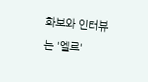화보와 인터뷰는 '엘르'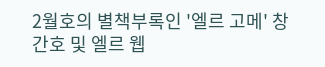2월호의 별책부록인 '엘르 고메' 창간호 및 엘르 웹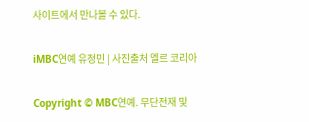사이트에서 만나볼 수 있다.

iMBC연예 유정민 | 사진출처 엘르 코리아

Copyright © MBC연예. 무단전재 및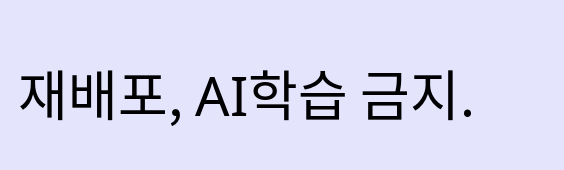재배포, AI학습 금지.